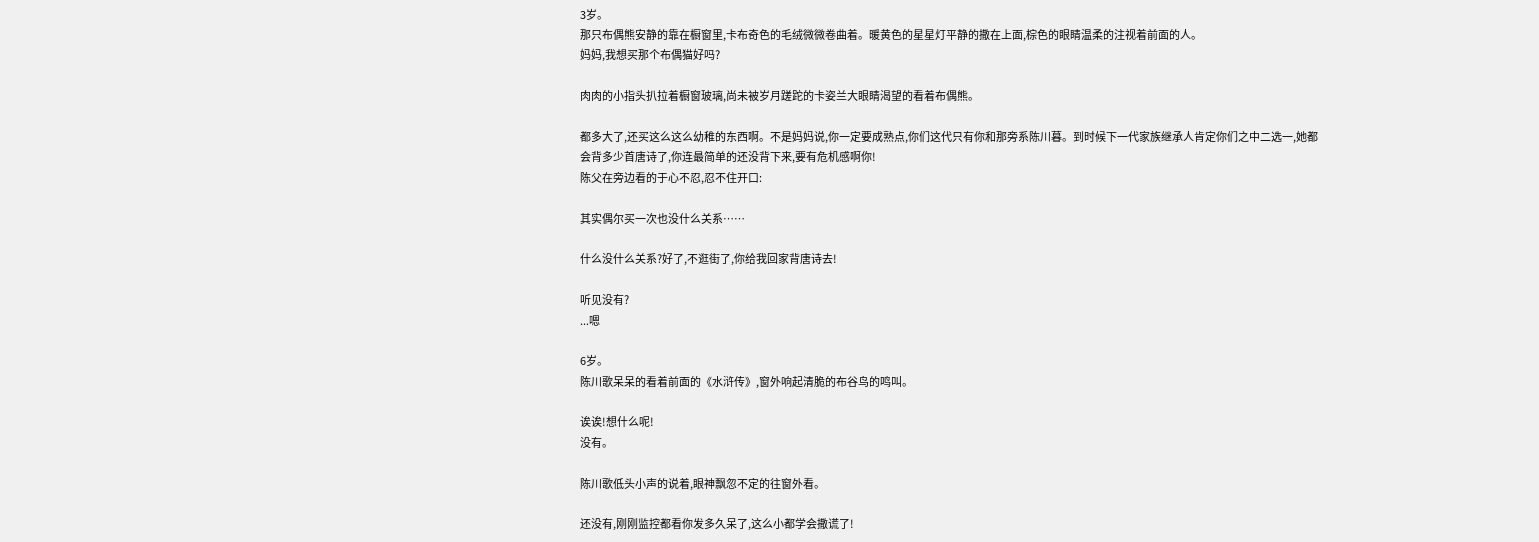3岁。
那只布偶熊安静的靠在橱窗里,卡布奇色的毛绒微微卷曲着。暖黄色的星星灯平静的撒在上面,棕色的眼睛温柔的注视着前面的人。
妈妈,我想买那个布偶猫好吗?

肉肉的小指头扒拉着橱窗玻璃,尚未被岁月蹉跎的卡姿兰大眼睛渴望的看着布偶熊。

都多大了,还买这么这么幼稚的东西啊。不是妈妈说,你一定要成熟点,你们这代只有你和那旁系陈川暮。到时候下一代家族继承人肯定你们之中二选一,她都会背多少首唐诗了,你连最简单的还没背下来,要有危机感啊你!
陈父在旁边看的于心不忍,忍不住开口:

其实偶尔买一次也没什么关系……

什么没什么关系?好了,不逛街了,你给我回家背唐诗去!

听见没有?
...嗯

6岁。
陈川歌呆呆的看着前面的《水浒传》,窗外响起清脆的布谷鸟的鸣叫。

诶诶!想什么呢!
没有。

陈川歌低头小声的说着,眼神飘忽不定的往窗外看。

还没有,刚刚监控都看你发多久呆了,这么小都学会撒谎了!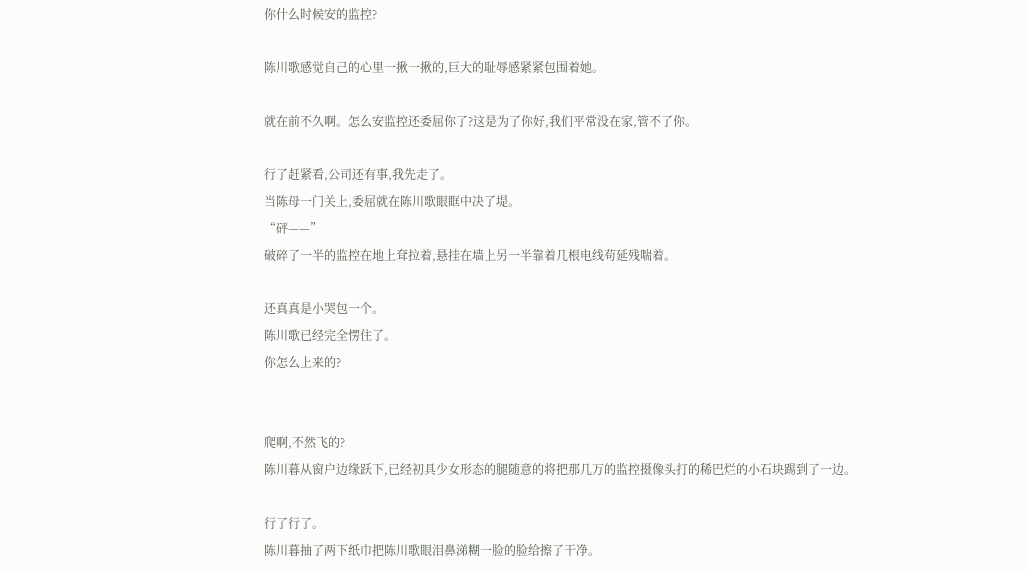你什么时候安的监控?

陈川歌感觉自己的心里一揪一揪的,巨大的耻辱感紧紧包围着她。

就在前不久啊。怎么安监控还委屈你了?这是为了你好,我们平常没在家,管不了你。

行了赶紧看,公司还有事,我先走了。
当陈母一门关上,委屈就在陈川歌眼眶中决了堤。
“砰——”
破碎了一半的监控在地上耷拉着,悬挂在墙上另一半靠着几根电线苟延残喘着。

还真真是小哭包一个。
陈川歌已经完全愣住了。
你怎么上来的?


爬啊,不然飞的?
陈川暮从窗户边缘跃下,已经初具少女形态的腿随意的将把那几万的监控摄像头打的稀巴烂的小石块踢到了一边。

行了行了。
陈川暮抽了两下纸巾把陈川歌眼泪鼻涕糊一脸的脸给擦了干净。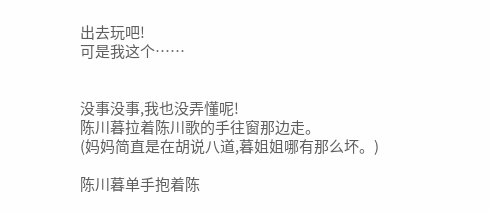出去玩吧!
可是我这个……


没事没事,我也没弄懂呢!
陈川暮拉着陈川歌的手往窗那边走。
(妈妈简直是在胡说八道,暮姐姐哪有那么坏。)

陈川暮单手抱着陈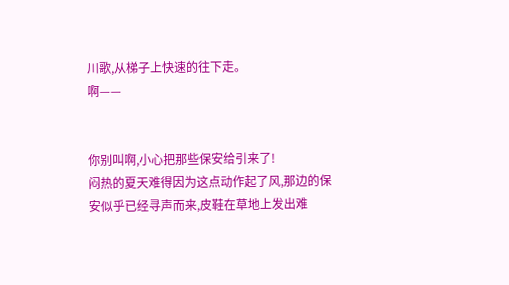川歌,从梯子上快速的往下走。
啊——


你别叫啊,小心把那些保安给引来了!
闷热的夏天难得因为这点动作起了风,那边的保安似乎已经寻声而来,皮鞋在草地上发出难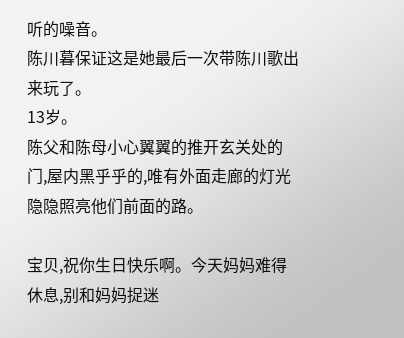听的噪音。
陈川暮保证这是她最后一次带陈川歌出来玩了。
13岁。
陈父和陈母小心翼翼的推开玄关处的门,屋内黑乎乎的,唯有外面走廊的灯光隐隐照亮他们前面的路。

宝贝,祝你生日快乐啊。今天妈妈难得休息,别和妈妈捉迷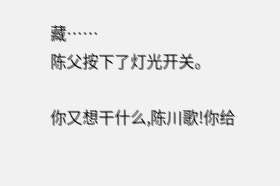藏……
陈父按下了灯光开关。

你又想干什么,陈川歌!你给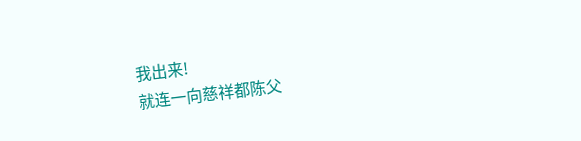我出来!
就连一向慈祥都陈父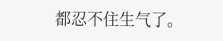都忍不住生气了。